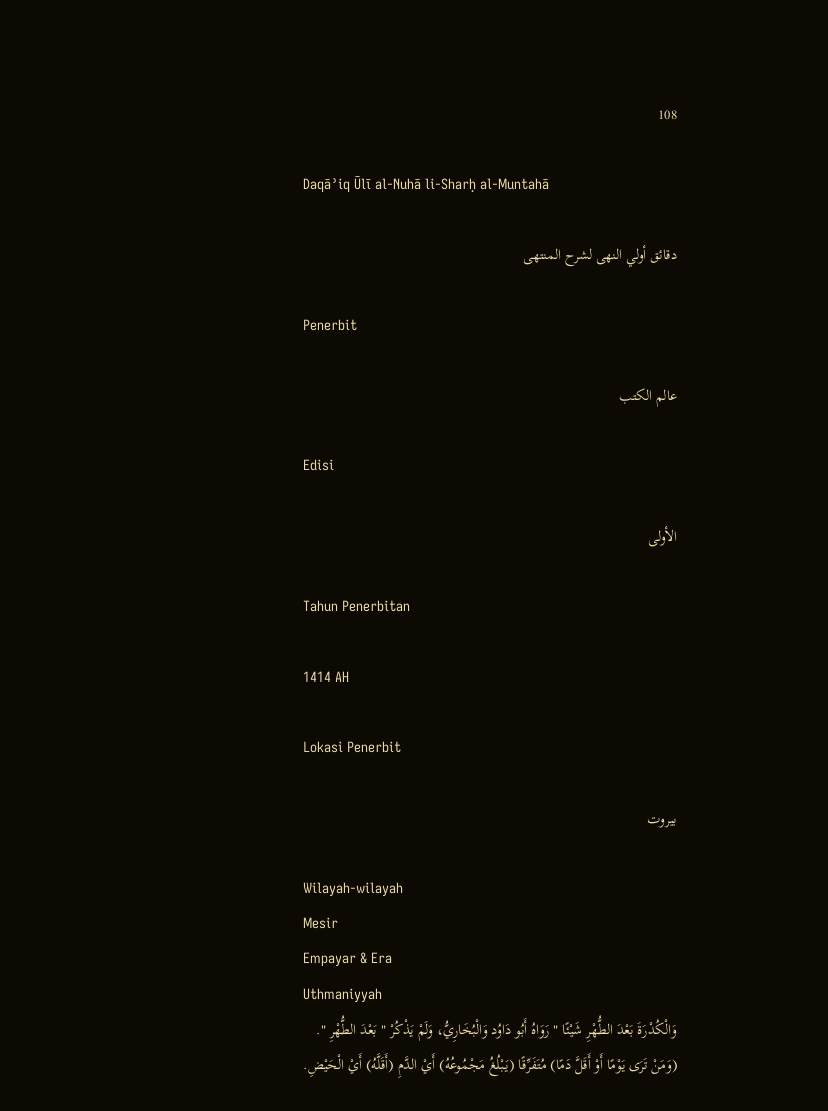108

Daqāʾiq Ūlī al-Nuhā li-Sharḥ al-Muntahā

دقائق أولي النهى لشرح المنتهى

Penerbit

عالم الكتب

Edisi

الأولى

Tahun Penerbitan

1414 AH

Lokasi Penerbit

بيروت

Wilayah-wilayah
Mesir
Empayar & Era
Uthmaniyyah
وَالْكُدْرَةَ بَعْدَ الطُّهْرِ شَيْئًا " رَوَاهُ أَبُو دَاوُد وَالْبُخَارِيُّ، وَلَمْ يَذْكُرْ " بَعْدَ الطُّهْرِ ".
(وَمَنْ تَرَى يَوْمًا أَوْ أَقَلَّ دَمًا) مُتَفَرِّقًا (يَبْلُغُ مَجْمُوعُهُ) أَيْ الدَّمِ (أَقَلَّهُ) أَيْ الْحَيْضِ.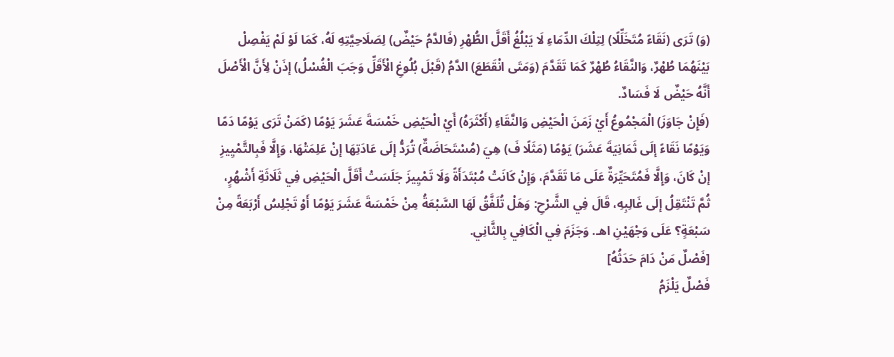(وَ) تَرَى (نَقَاءً مُتَخَلِّلًا) لِتِلْكَ الدِّمَاءِ لَا يَبْلُغُ أَقَلَّ الطُّهْرِ (فَالدَّمُ حَيْضٌ) لِصَلَاحِيَّتِهِ لَهُ، كَمَا لَوْ لَمْ يَفْصِلْ بَيْنَهُمَا طُهْرٌ، وَالنَّقَاءُ طُهْرٌ كَمَا تَقَدَّمَ (وَمَتَى انْقَطَعَ) الدَّمُ (قَبْلَ بُلُوغِ الْأَقَلِّ وَجَبَ الْغُسْلُ) إذَنْ لِأَنَّ الْأَصْلَ أَنَّهُ حَيْضٌ لَا فَسَادٌ.
(فَإِنْ جَاوَزَ) الْمَجْمُوعُ أَيْ زَمَنَ الْحَيْضِ وَالنَّقَاءِ (أَكْثَرَهُ) أَيْ الْحَيْضِ خَمْسَةَ عَشَرَ يَوْمًا (كَمَنْ تَرَى يَوْمًا دَمًا وَيَوْمًا نَقَاءً إلَى ثَمَانِيَةَ عَشَرَ) يَوْمًا (مَثَلًا فَ) هِيَ (مُسْتَحَاضَةٌ) تُرَدُّ إلَى عَادَتِهَا إنْ عَلِمَتْهَا، وَإِلَّا فَبِالتَّمْيِيزِ إنْ كَانَ، وَإِلَّا فَمُتَحَيِّرَةٌ عَلَى مَا تَقَدَّمَ، وَإِنْ كَانَتْ مُبْتَدَأَةً وَلَا تَمْيِيزَ جَلَسَتْ أَقَلَّ الْحَيْضِ فِي ثَلَاثَةِ أَشْهُرٍ، ثُمَّ تَنْتَقِلُ إلَى غَالِبِهِ، قَالَ فِي الشَّرْحِ: وَهَلْ تُلَفَّقُ لَهَا السَّبْعَةُ مِنْ خَمْسَةَ عَشَرَ يَوْمًا أَوْ تَجْلِسُ أَرْبَعَةً مِنْ سَبْعَةٍ؟ عَلَى وَجْهَيْنِ اهـ. وَجَزَمَ فِي الْكَافِي بِالثَّانِي.
[فَصْلٌ مَنْ دَامَ حَدَثُهُ]
فَصْلٌ يَلْزَمُ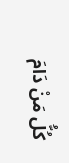كُلُّ مَنْ دَامَ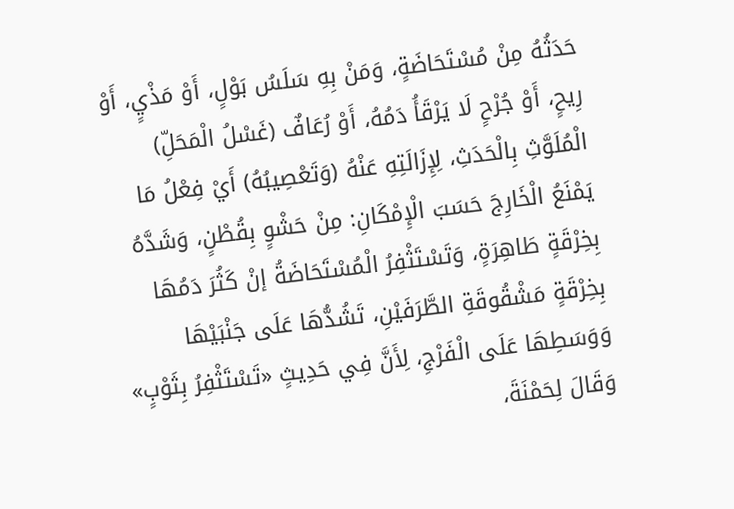حَدَثُهُ مِنْ مُسْتَحَاضَةٍ، وَمَنْ بِهِ سَلَسُ بَوْلٍ، أَوْ مَذْيٍ، أَوْ رِيحٍ، أَوْ جُرْحٍ لَا يَرْقَأُ دَمُهُ، أَوْ رُعَافٌ (غَسْلُ الْمَحَلِّ) الْمُلَوَّثِ بِالْحَدَثِ، لِإِزَالَتِهِ عَنْهُ (وَتَعْصِيبُهُ) أَيْ فِعْلُ مَا يَمْنَعُ الْخَارِجَ حَسَبَ الْإِمْكَانِ: مِنْ حَشْوٍ بِقُطْنٍ، وَشَدَّهُ بِخِرْقَةٍ طَاهِرَةٍ، وَتَسْتَثْفِرُ الْمُسْتَحَاضَةُ إنْ كَثُرَ دَمُهَا بِخِرْقَةٍ مَشْقُوقَةِ الطَّرَفَيْنِ، تَشُدُّهَا عَلَى جَنْبَيْهَا وَوَسَطِهَا عَلَى الْفَرْجِ، لِأَنَّ فِي حَدِيثٍ «تَسْتَثْفِرُ بِثَوْبٍ» وَقَالَ لِحَمْنَةَ،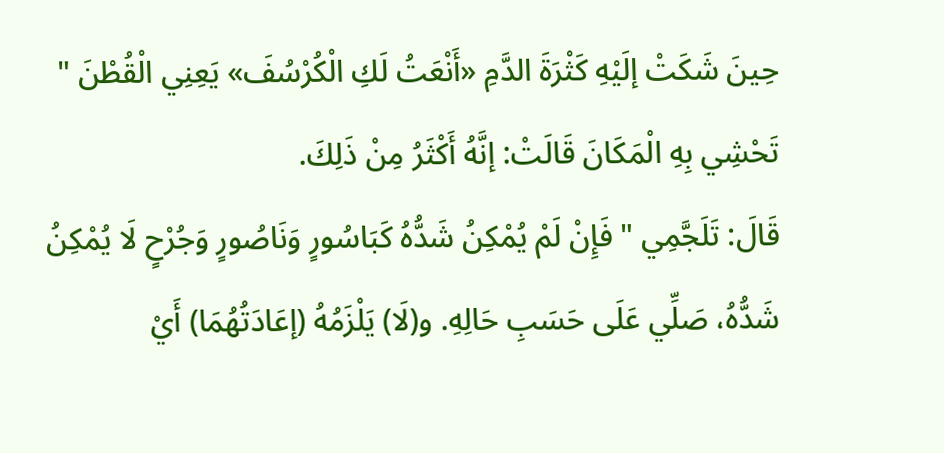حِينَ شَكَتْ إلَيْهِ كَثْرَةَ الدَّمِ «أَنْعَتُ لَكِ الْكُرْسُفَ» يَعِنِي الْقُطْنَ " تَحْشِي بِهِ الْمَكَانَ قَالَتْ: إنَّهُ أَكْثَرُ مِنْ ذَلِكَ.
قَالَ: تَلَجَّمِي " فَإِنْ لَمْ يُمْكِنُ شَدُّهُ كَبَاسُورٍ وَنَاصُورٍ وَجُرْحٍ لَا يُمْكِنُ شَدُّهُ، صَلِّي عَلَى حَسَبِ حَالِهِ. و(لَا) يَلْزَمُهُ (إعَادَتُهُمَا) أَيْ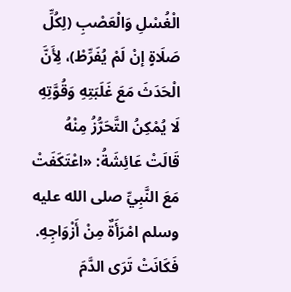الْغُسْلِ وَالْعَصْبِ (لِكُلِّ صَلَاةٍ إنْ لَمْ يُفَرِّطْ)، لِأَنَّ الْحَدَثَ مَعَ غَلَبَتِهِ وَقُوَّتِهِ لَا يُمْكِنُ التَّحَرُّزُ مِنْهُ قَالَتْ عَائِشَةُ: «اعْتَكَفَتْ مَعَ النَّبِيِّ صلى الله عليه وسلم امْرَأَةٌ مِنْ أَزْوَاجِهِ. فَكَانَتْ تَرَى الدَّمَ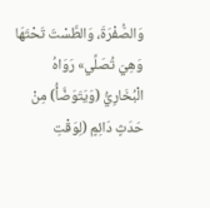وَالصُّفْرَةَ، وَالطَّسْتَ تَحْتَهَا وَهِيَ تُصَلِّي» رَوَاهُ الْبُخَارِيُّ (وَيَتَوَضَّأُ) مِنْ حَدَثٍ دَائِمٍ (لِوَقْتِ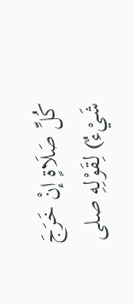كُلِّ صَلَاةٍ إنْ خَرَجَ شَيْءٌ) لِقَوْلِهِ صلى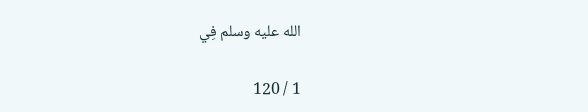الله عليه وسلم فِي

1 / 120